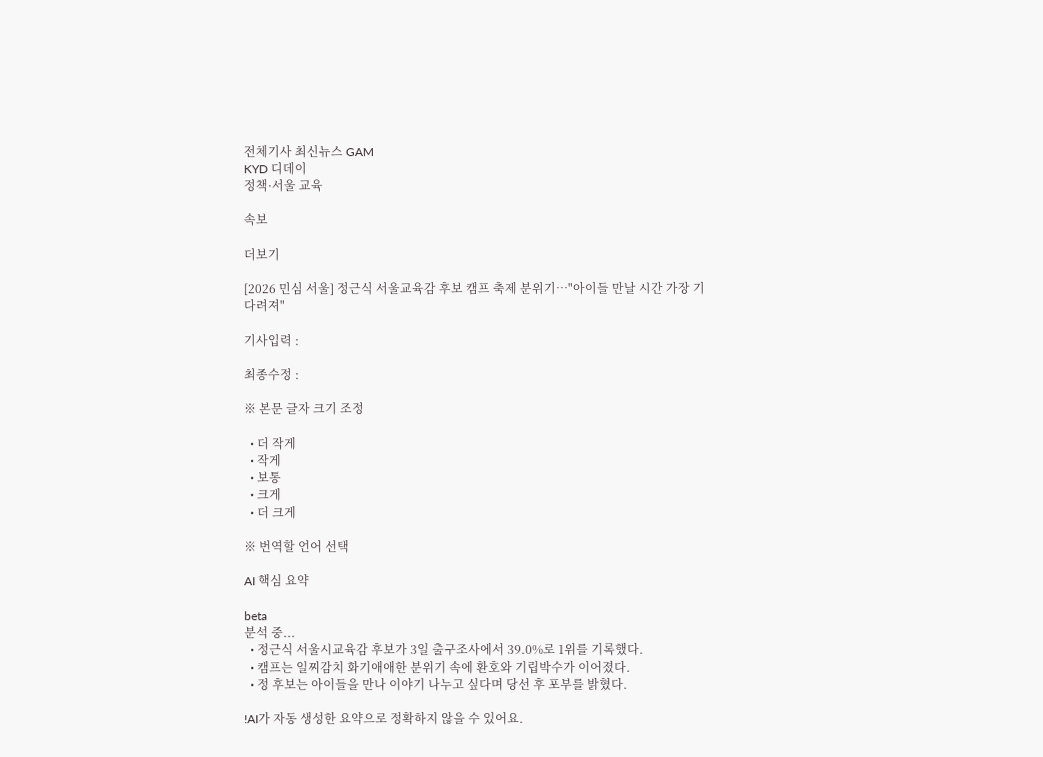전체기사 최신뉴스 GAM
KYD 디데이
정책·서울 교육

속보

더보기

[2026 민심 서울] 정근식 서울교육감 후보 캠프 축제 분위기…"아이들 만날 시간 가장 기다려져"

기사입력 :

최종수정 :

※ 본문 글자 크기 조정

  • 더 작게
  • 작게
  • 보통
  • 크게
  • 더 크게

※ 번역할 언어 선택

AI 핵심 요약

beta
분석 중...
  • 정근식 서울시교육감 후보가 3일 출구조사에서 39.0%로 1위를 기록했다.
  • 캠프는 일찌감치 화기애애한 분위기 속에 환호와 기립박수가 이어졌다.
  • 정 후보는 아이들을 만나 이야기 나누고 싶다며 당선 후 포부를 밝혔다.

!AI가 자동 생성한 요약으로 정확하지 않을 수 있어요.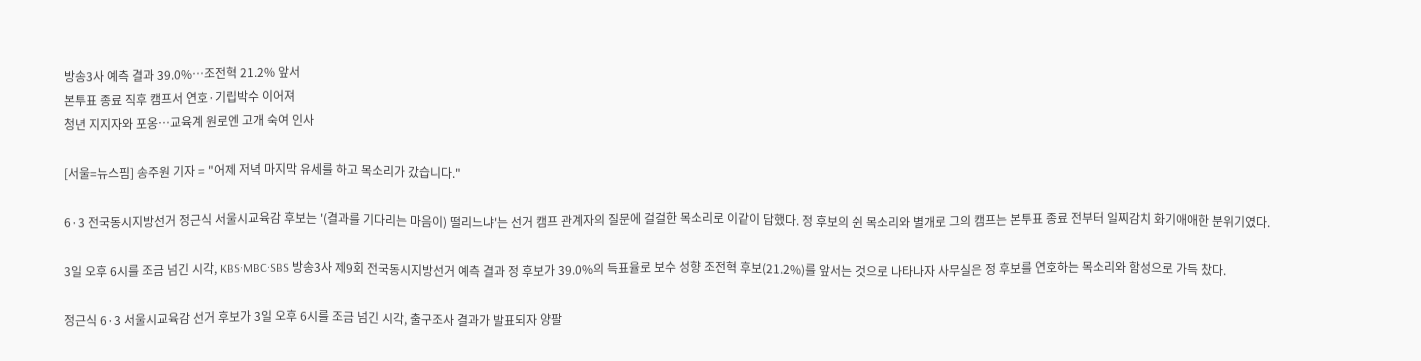방송3사 예측 결과 39.0%…조전혁 21.2% 앞서
본투표 종료 직후 캠프서 연호·기립박수 이어져
청년 지지자와 포옹…교육계 원로엔 고개 숙여 인사

[서울=뉴스핌] 송주원 기자 = "어제 저녁 마지막 유세를 하고 목소리가 갔습니다."

6·3 전국동시지방선거 정근식 서울시교육감 후보는 '(결과를 기다리는 마음이) 떨리느냐'는 선거 캠프 관계자의 질문에 걸걸한 목소리로 이같이 답했다. 정 후보의 쉰 목소리와 별개로 그의 캠프는 본투표 종료 전부터 일찌감치 화기애애한 분위기였다.

3일 오후 6시를 조금 넘긴 시각, KBS·MBC·SBS 방송3사 제9회 전국동시지방선거 예측 결과 정 후보가 39.0%의 득표율로 보수 성향 조전혁 후보(21.2%)를 앞서는 것으로 나타나자 사무실은 정 후보를 연호하는 목소리와 함성으로 가득 찼다.

정근식 6·3 서울시교육감 선거 후보가 3일 오후 6시를 조금 넘긴 시각, 출구조사 결과가 발표되자 양팔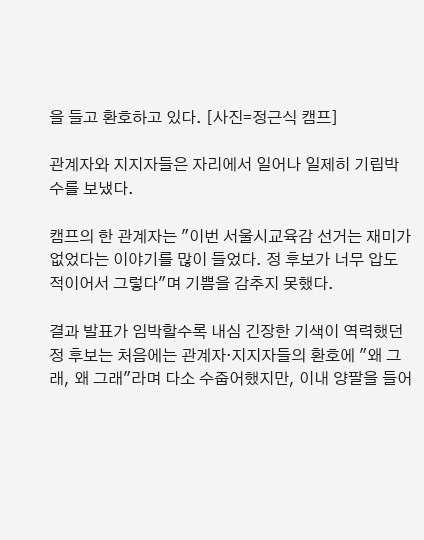을 들고 환호하고 있다. [사진=정근식 캠프]

관계자와 지지자들은 자리에서 일어나 일제히 기립박수를 보냈다.

캠프의 한 관계자는 "이번 서울시교육감 선거는 재미가 없었다는 이야기를 많이 들었다. 정 후보가 너무 압도적이어서 그렇다"며 기쁨을 감추지 못했다.

결과 발표가 임박할수록 내심 긴장한 기색이 역력했던 정 후보는 처음에는 관계자·지지자들의 환호에 "왜 그래, 왜 그래"라며 다소 수줍어했지만, 이내 양팔을 들어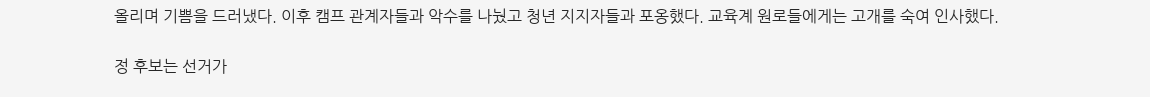올리며 기쁨을 드러냈다. 이후 캠프 관계자들과 악수를 나눴고 청년 지지자들과 포옹했다. 교육계 원로들에게는 고개를 숙여 인사했다.

정 후보는 선거가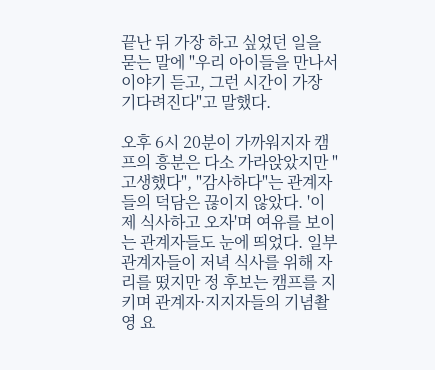끝난 뒤 가장 하고 싶었던 일을 묻는 말에 "우리 아이들을 만나서 이야기 듣고, 그런 시간이 가장 기다려진다"고 말했다.

오후 6시 20분이 가까워지자 캠프의 흥분은 다소 가라앉았지만 "고생했다", "감사하다"는 관계자들의 덕담은 끊이지 않았다. '이제 식사하고 오자'며 여유를 보이는 관계자들도 눈에 띄었다. 일부 관계자들이 저녁 식사를 위해 자리를 떴지만 정 후보는 캠프를 지키며 관계자·지지자들의 기념촬영 요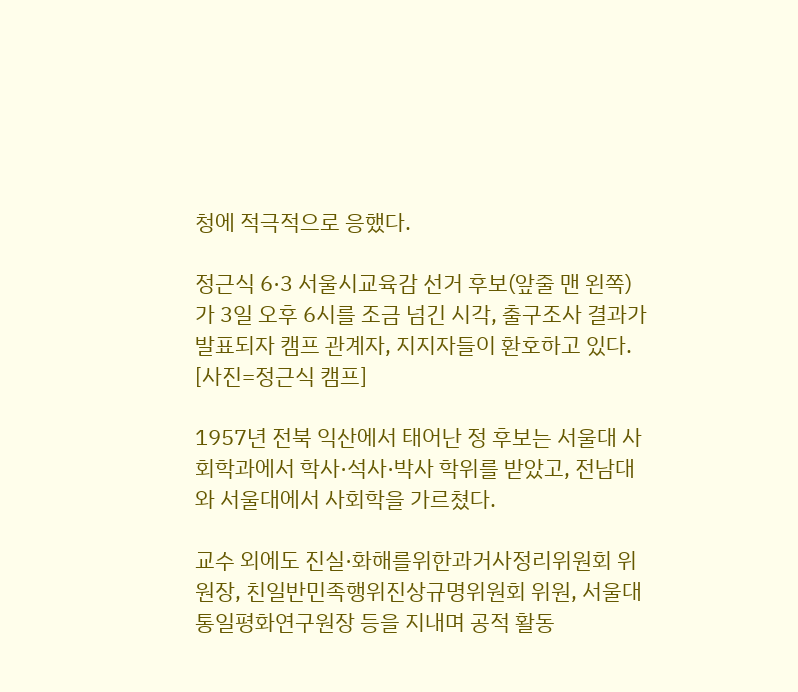청에 적극적으로 응했다.

정근식 6·3 서울시교육감 선거 후보(앞줄 맨 왼쪽)가 3일 오후 6시를 조금 넘긴 시각, 출구조사 결과가 발표되자 캠프 관계자, 지지자들이 환호하고 있다. [사진=정근식 캠프]

1957년 전북 익산에서 태어난 정 후보는 서울대 사회학과에서 학사·석사·박사 학위를 받았고, 전남대와 서울대에서 사회학을 가르쳤다.

교수 외에도 진실·화해를위한과거사정리위원회 위원장, 친일반민족행위진상규명위원회 위원, 서울대 통일평화연구원장 등을 지내며 공적 활동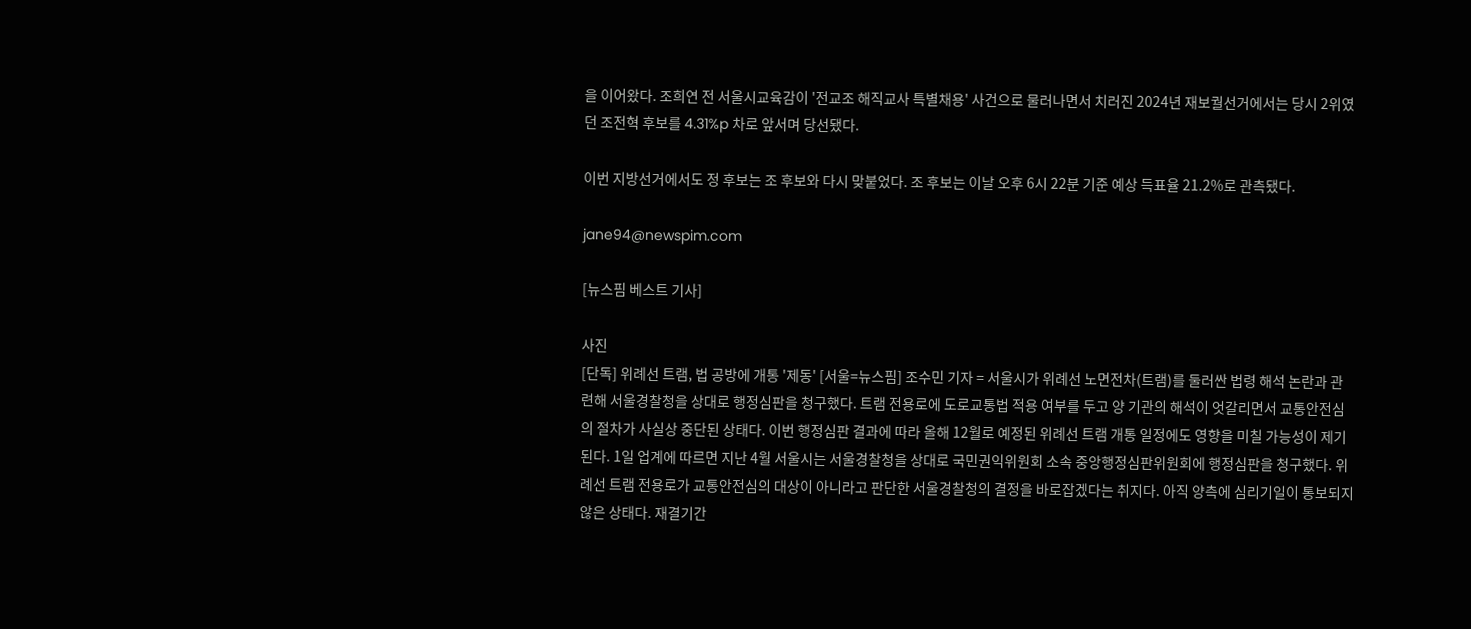을 이어왔다. 조희연 전 서울시교육감이 '전교조 해직교사 특별채용' 사건으로 물러나면서 치러진 2024년 재보궐선거에서는 당시 2위였던 조전혁 후보를 4.31%p 차로 앞서며 당선됐다.

이번 지방선거에서도 정 후보는 조 후보와 다시 맞붙었다. 조 후보는 이날 오후 6시 22분 기준 예상 득표율 21.2%로 관측됐다.

jane94@newspim.com

[뉴스핌 베스트 기사]

사진
[단독] 위례선 트램, 법 공방에 개통 '제동' [서울=뉴스핌] 조수민 기자 = 서울시가 위례선 노면전차(트램)를 둘러싼 법령 해석 논란과 관련해 서울경찰청을 상대로 행정심판을 청구했다. 트램 전용로에 도로교통법 적용 여부를 두고 양 기관의 해석이 엇갈리면서 교통안전심의 절차가 사실상 중단된 상태다. 이번 행정심판 결과에 따라 올해 12월로 예정된 위례선 트램 개통 일정에도 영향을 미칠 가능성이 제기된다. 1일 업계에 따르면 지난 4월 서울시는 서울경찰청을 상대로 국민권익위원회 소속 중앙행정심판위원회에 행정심판을 청구했다. 위례선 트램 전용로가 교통안전심의 대상이 아니라고 판단한 서울경찰청의 결정을 바로잡겠다는 취지다. 아직 양측에 심리기일이 통보되지 않은 상태다. 재결기간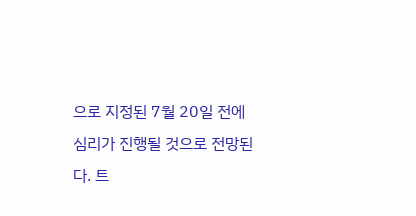으로 지정된 7월 20일 전에 심리가 진행될 것으로 전망된다. 트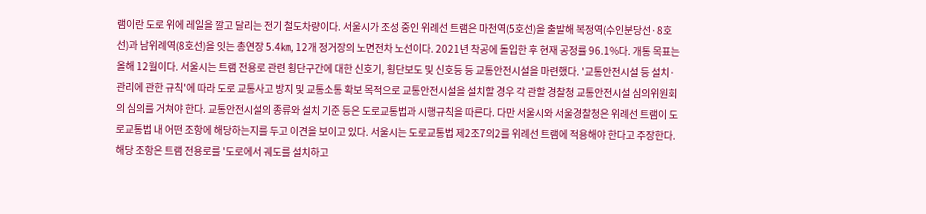램이란 도로 위에 레일을 깔고 달리는 전기 철도차량이다. 서울시가 조성 중인 위례선 트램은 마천역(5호선)을 출발해 복정역(수인분당선·8호선)과 남위례역(8호선)을 잇는 총연장 5.4㎞, 12개 정거장의 노면전차 노선이다. 2021년 착공에 돌입한 후 현재 공정률 96.1%다. 개통 목표는 올해 12월이다. 서울시는 트램 전용로 관련 횡단구간에 대한 신호기, 횡단보도 및 신호등 등 교통안전시설을 마련했다. '교통안전시설 등 설치·관리에 관한 규칙'에 따라 도로 교통사고 방지 및 교통소통 확보 목적으로 교통안전시설을 설치할 경우 각 관할 경찰청 교통안전시설 심의위원회의 심의를 거쳐야 한다. 교통안전시설의 종류와 설치 기준 등은 도로교통법과 시행규칙을 따른다. 다만 서울시와 서울경찰청은 위례선 트램이 도로교통법 내 어떤 조항에 해당하는지를 두고 이견을 보이고 있다. 서울시는 도로교통법 제2조7의2를 위례선 트램에 적용해야 한다고 주장한다. 해당 조항은 트램 전용로를 '도로에서 궤도를 설치하고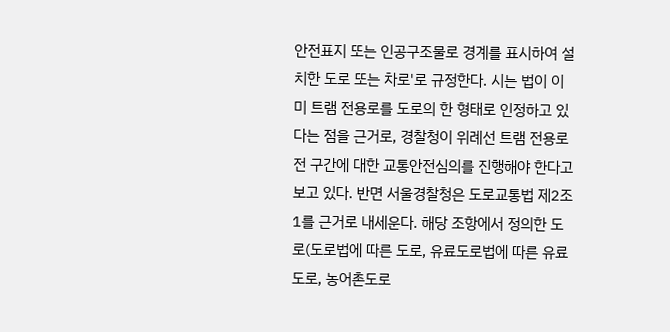안전표지 또는 인공구조물로 경계를 표시하여 설치한 도로 또는 차로'로 규정한다. 시는 법이 이미 트램 전용로를 도로의 한 형태로 인정하고 있다는 점을 근거로, 경찰청이 위례선 트램 전용로 전 구간에 대한 교통안전심의를 진행해야 한다고 보고 있다. 반면 서울경찰청은 도로교통법 제2조1를 근거로 내세운다. 해당 조항에서 정의한 도로(도로법에 따른 도로, 유료도로법에 따른 유료도로, 농어촌도로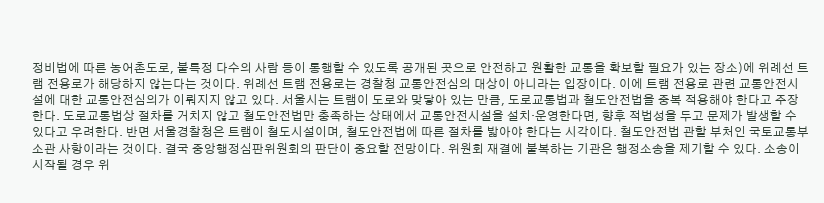정비법에 따른 농어촌도로, 불특정 다수의 사람 등이 통행할 수 있도록 공개된 곳으로 안전하고 원활한 교통을 확보할 필요가 있는 장소)에 위례선 트램 전용로가 해당하지 않는다는 것이다. 위례선 트램 전용로는 경찰청 교통안전심의 대상이 아니라는 입장이다. 이에 트램 전용로 관련 교통안전시설에 대한 교통안전심의가 이뤄지지 않고 있다. 서울시는 트램이 도로와 맞닿아 있는 만큼, 도로교통법과 철도안전법을 중복 적용해야 한다고 주장한다. 도로교통법상 절차를 거치지 않고 철도안전법만 충족하는 상태에서 교통안전시설을 설치·운영한다면, 향후 적법성을 두고 문제가 발생할 수 있다고 우려한다. 반면 서울경찰청은 트램이 철도시설이며, 철도안전법에 따른 절차를 밟아야 한다는 시각이다. 철도안전법 관할 부처인 국토교통부 소관 사항이라는 것이다. 결국 중앙행정심판위원회의 판단이 중요할 전망이다. 위원회 재결에 불복하는 기관은 행정소송을 제기할 수 있다. 소송이 시작될 경우 위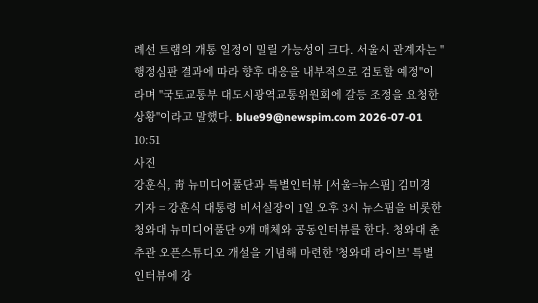례선 트램의 개통 일정이 밀릴 가능성이 크다. 서울시 관계자는 "행정심판 결과에 따라 향후 대응을 내부적으로 검토할 예정"이라며 "국토교통부 대도시광역교통위원회에 갈등 조정을 요청한 상황"이라고 말했다. blue99@newspim.com 2026-07-01 10:51
사진
강훈식, 靑 뉴미디어풀단과 특별인터뷰 [서울=뉴스핌] 김미경 기자 = 강훈식 대통령 비서실장이 1일 오후 3시 뉴스핌을 비롯한 청와대 뉴미디어풀단 9개 매체와 공동인터뷰를 한다. 청와대 춘추관 오픈스튜디오 개설을 기념해 마련한 '청와대 라이브' 특별인터뷰에 강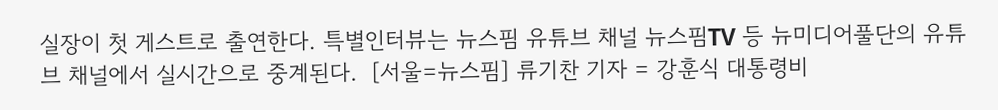실장이 첫 게스트로 출연한다. 특별인터뷰는 뉴스핌 유튜브 채널 뉴스핌TV 등 뉴미디어풀단의 유튜브 채널에서 실시간으로 중계된다.  [서울=뉴스핌] 류기찬 기자 = 강훈식 대통령비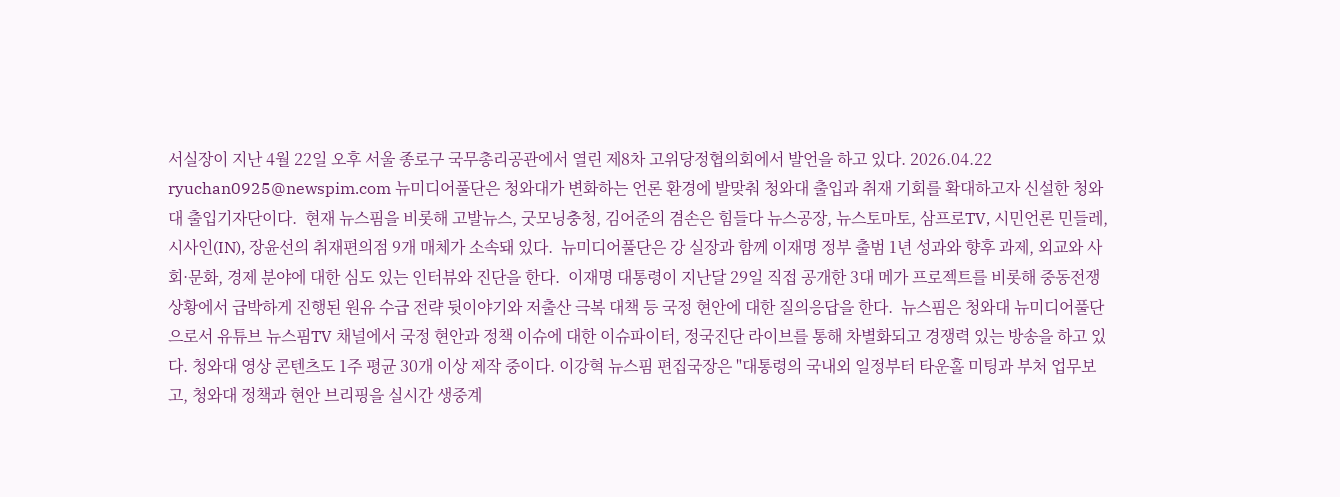서실장이 지난 4월 22일 오후 서울 종로구 국무총리공관에서 열린 제8차 고위당정협의회에서 발언을 하고 있다. 2026.04.22 ryuchan0925@newspim.com 뉴미디어풀단은 청와대가 변화하는 언론 환경에 발맞춰 청와대 출입과 취재 기회를 확대하고자 신설한 청와대 출입기자단이다.  현재 뉴스핌을 비롯해 고발뉴스, 굿모닝충청, 김어준의 겸손은 힘들다 뉴스공장, 뉴스토마토, 삼프로TV, 시민언론 민들레, 시사인(IN), 장윤선의 취재편의점 9개 매체가 소속돼 있다.  뉴미디어풀단은 강 실장과 함께 이재명 정부 출범 1년 성과와 향후 과제, 외교와 사회·문화, 경제 분야에 대한 심도 있는 인터뷰와 진단을 한다.  이재명 대통령이 지난달 29일 직접 공개한 3대 메가 프로젝트를 비롯해 중동전쟁 상황에서 급박하게 진행된 원유 수급 전략 뒷이야기와 저출산 극복 대책 등 국정 현안에 대한 질의응답을 한다.  뉴스핌은 청와대 뉴미디어풀단으로서 유튜브 뉴스핌TV 채널에서 국정 현안과 정책 이슈에 대한 이슈파이터, 정국진단 라이브를 통해 차별화되고 경쟁력 있는 방송을 하고 있다. 청와대 영상 콘텐츠도 1주 평균 30개 이상 제작 중이다. 이강혁 뉴스핌 편집국장은 "대통령의 국내외 일정부터 타운홀 미팅과 부처 업무보고, 청와대 정책과 현안 브리핑을 실시간 생중계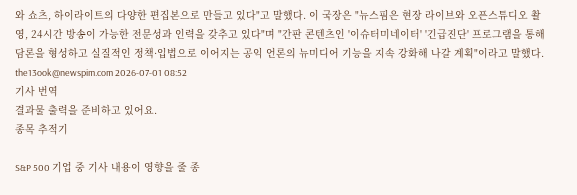와 쇼츠, 하이라이트의 다양한 편집본으로 만들고 있다"고 말했다. 이 국장은 "뉴스핌은 현장 라이브와 오픈스튜디오 촬영, 24시간 방송이 가능한 전문성과 인력을 갖추고 있다"며 "간판 콘텐츠인 '이슈터미네이터' '긴급진단' 프로그램을 통해 담론을 형성하고 실질적인 정책·입법으로 이어지는 공익 언론의 뉴미디어 기능을 지속 강화해 나갈 계획"이라고 말했다. the13ook@newspim.com 2026-07-01 08:52
기사 번역
결과물 출력을 준비하고 있어요.
종목 추적기

S&P 500 기업 중 기사 내용이 영향을 줄 종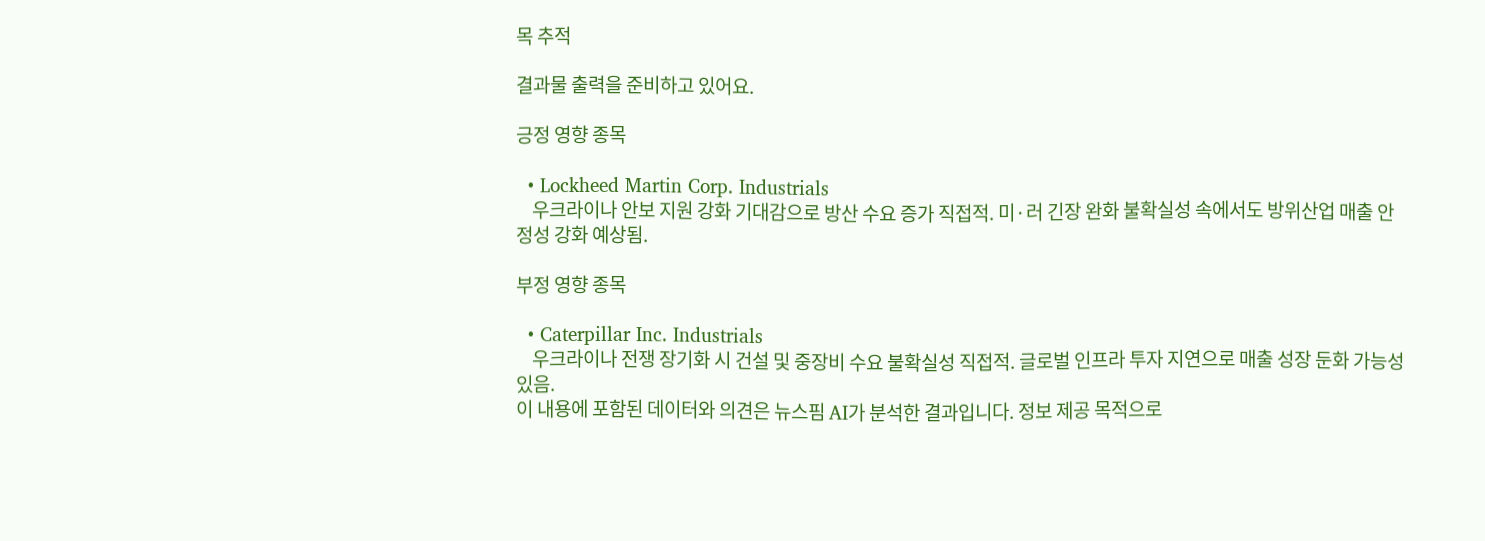목 추적

결과물 출력을 준비하고 있어요.

긍정 영향 종목

  • Lockheed Martin Corp. Industrials
    우크라이나 안보 지원 강화 기대감으로 방산 수요 증가 직접적. 미·러 긴장 완화 불확실성 속에서도 방위산업 매출 안정성 강화 예상됨.

부정 영향 종목

  • Caterpillar Inc. Industrials
    우크라이나 전쟁 장기화 시 건설 및 중장비 수요 불확실성 직접적. 글로벌 인프라 투자 지연으로 매출 성장 둔화 가능성 있음.
이 내용에 포함된 데이터와 의견은 뉴스핌 AI가 분석한 결과입니다. 정보 제공 목적으로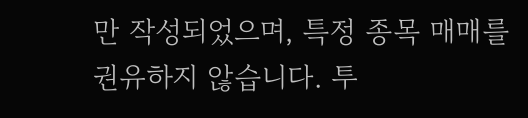만 작성되었으며, 특정 종목 매매를 권유하지 않습니다. 투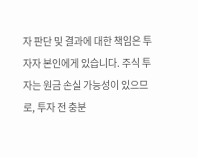자 판단 및 결과에 대한 책임은 투자자 본인에게 있습니다. 주식 투자는 원금 손실 가능성이 있으므로, 투자 전 충분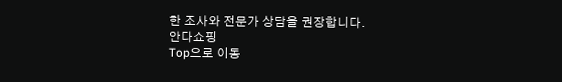한 조사와 전문가 상담을 권장합니다.
안다쇼핑
Top으로 이동